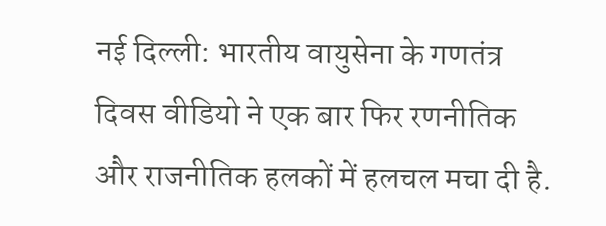नई दिल्ली: भारतीय वायुसेना के गणतंत्र दिवस वीडियो ने एक बार फिर रणनीतिक और राजनीतिक हलकों में हलचल मचा दी है.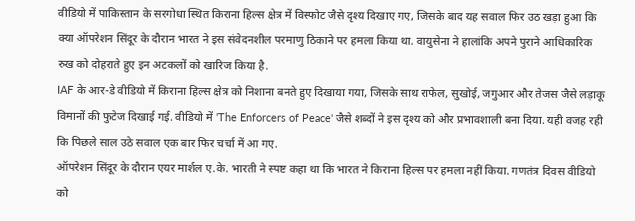वीडियो में पाकिस्तान के सरगोधा स्थित किराना हिल्स क्षेत्र में विस्फोट जैसे दृश्य दिखाए गए, जिसके बाद यह सवाल फिर उठ खड़ा हुआ कि क्या ऑपरेशन सिंदूर के दौरान भारत ने इस संवेदनशील परमाणु ठिकाने पर हमला किया था. वायुसेना ने हालांकि अपने पुराने आधिकारिक रुख को दोहराते हुए इन अटकलों को खारिज किया है.
IAF के आर-डे वीडियो में किराना हिल्स क्षेत्र को निशाना बनते हुए दिखाया गया, जिसके साथ राफेल, सुखोई, जगुआर और तेजस जैसे लड़ाकू विमानों की फुटेज दिखाई गई. वीडियो में 'The Enforcers of Peace' जैसे शब्दों ने इस दृश्य को और प्रभावशाली बना दिया. यही वजह रही कि पिछले साल उठे सवाल एक बार फिर चर्चा में आ गए.
ऑपरेशन सिंदूर के दौरान एयर मार्शल ए.के. भारती ने स्पष्ट कहा था कि भारत ने किराना हिल्स पर हमला नहीं किया. गणतंत्र दिवस वीडियो को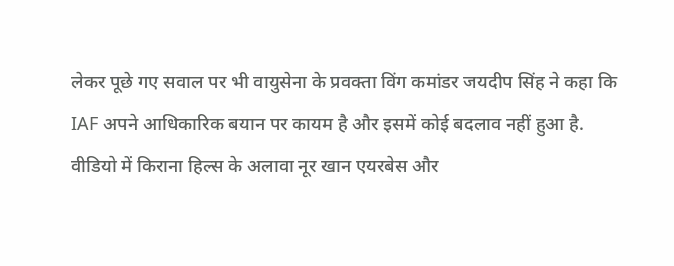लेकर पूछे गए सवाल पर भी वायुसेना के प्रवक्ता विंग कमांडर जयदीप सिंह ने कहा कि IAF अपने आधिकारिक बयान पर कायम है और इसमें कोई बदलाव नहीं हुआ है.
वीडियो में किराना हिल्स के अलावा नूर खान एयरबेस और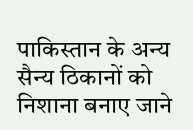पाकिस्तान के अन्य सैन्य ठिकानों को निशाना बनाए जाने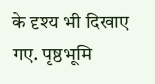के दृश्य भी दिखाए गए. पृष्ठभूमि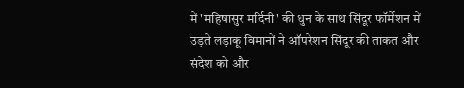में 'महिषासुर मर्दिनी' की धुन के साथ सिंदूर फॉर्मेशन में उड़ते लड़ाकू विमानों ने ऑपरेशन सिंदूर की ताकत और संदेश को और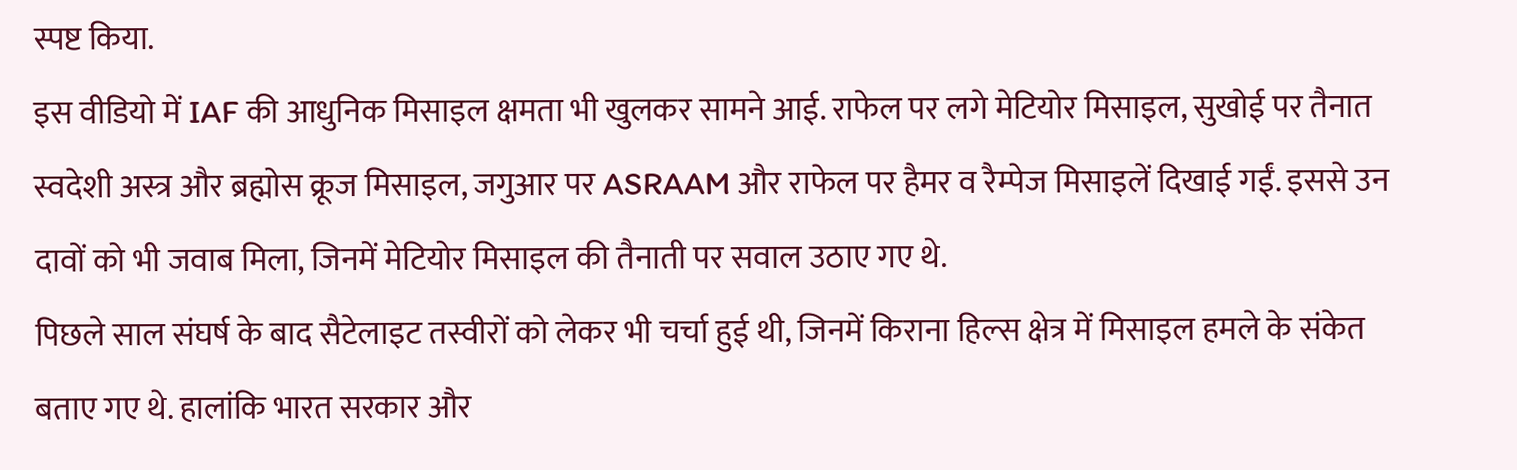स्पष्ट किया.
इस वीडियो में IAF की आधुनिक मिसाइल क्षमता भी खुलकर सामने आई. राफेल पर लगे मेटियोर मिसाइल, सुखोई पर तैनात स्वदेशी अस्त्र और ब्रह्मोस क्रूज मिसाइल, जगुआर पर ASRAAM और राफेल पर हैमर व रैम्पेज मिसाइलें दिखाई गईं. इससे उन दावों को भी जवाब मिला, जिनमें मेटियोर मिसाइल की तैनाती पर सवाल उठाए गए थे.
पिछले साल संघर्ष के बाद सैटेलाइट तस्वीरों को लेकर भी चर्चा हुई थी, जिनमें किराना हिल्स क्षेत्र में मिसाइल हमले के संकेत बताए गए थे. हालांकि भारत सरकार और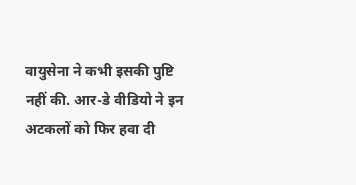वायुसेना ने कभी इसकी पुष्टि नहीं की. आर-डे वीडियो ने इन अटकलों को फिर हवा दी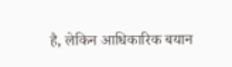है, लेकिन आधिकारिक बयान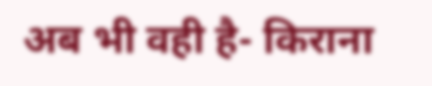अब भी वही है- किराना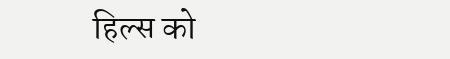हिल्स को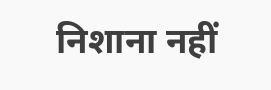निशाना नहीं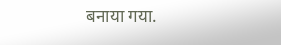बनाया गया.